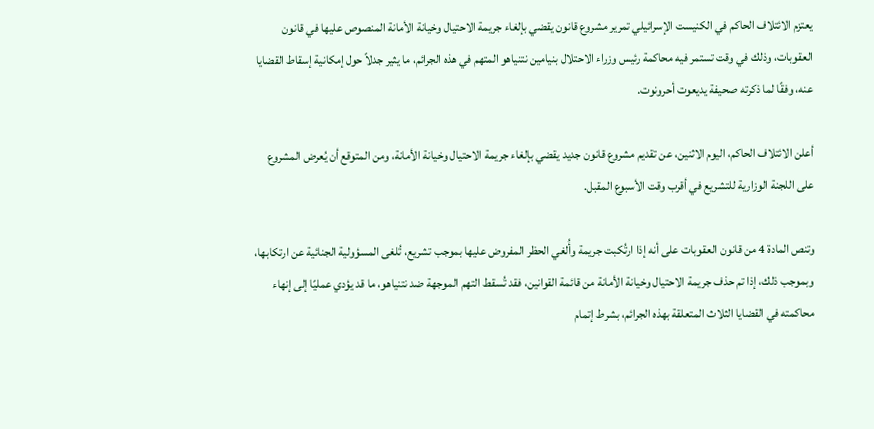يعتزم الائتلاف الحاكم في الكنيست الإسرائيلي تمرير مشروع قانون يقضي بإلغاء جريمة الاحتيال وخيانة الأمانة المنصوص عليها في قانون العقوبات، وذلك في وقت تستمر فيه محاكمة رئيس وزراء الاحتلال بنيامين نتنياهو المتهم في هذه الجرائم، ما يثير جدلاً حول إمكانية إسقاط القضايا عنه، وفقًا لما ذكرته صحيفة يديعوت أحرونوت.

أعلن الائتلاف الحاكم، اليوم الاثنين، عن تقديم مشروع قانون جديد يقضي بإلغاء جريمة الاحتيال وخيانة الأمانة، ومن المتوقع أن يُعرض المشروع على اللجنة الوزارية للتشريع في أقرب وقت الأسبوع المقبل.

وتنص المادة 4 من قانون العقوبات على أنه إذا ارتُكبت جريمة وأُلغي الحظر المفروض عليها بموجب تشريع، تُلغى المسؤولية الجنائية عن ارتكابها، وبموجب ذلك، إذا تم حذف جريمة الاحتيال وخيانة الأمانة من قائمة القوانين، فقد تُسقط التهم الموجهة ضد نتنياهو، ما قد يؤدي عمليًا إلى إنهاء محاكمته في القضايا الثلاث المتعلقة بهذه الجرائم، بشرط إتمام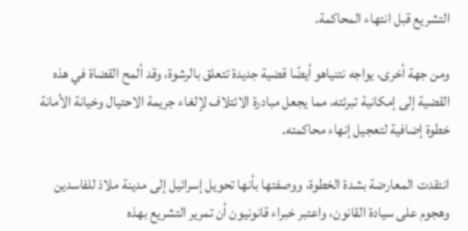التشريع قبل انتهاء المحاكمة.

ومن جهة أخرى، يواجه نتنياهو أيضًا قضية جديدة تتعلق بالرشوة، وقد ألمح القضاة في هذه القضية إلى إمكانية تبرئته، مما يجعل مبادرة الائتلاف لإلغاء جريمة الاحتيال وخيانة الأمانة خطوة إضافية لتعجيل إنهاء محاكمته.

انتقدت المعارضة بشدة الخطوة، ووصفتها بأنها تحويل إسرائيل إلى مدينة ملاذ للفاسدين وهجوم على سيادة القانون، واعتبر خبراء قانونيون أن تمرير التشريع بهذه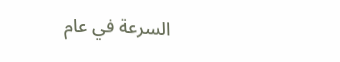السرعة في عام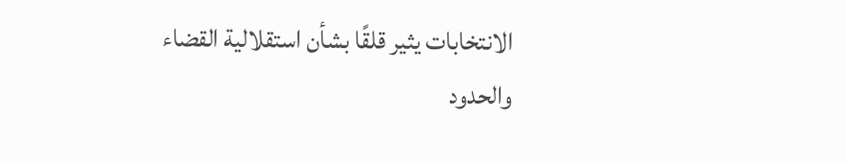الانتخابات يثير قلقًا بشأن استقلالية القضاء والحدود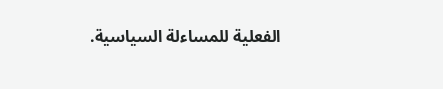الفعلية للمساءلة السياسية.